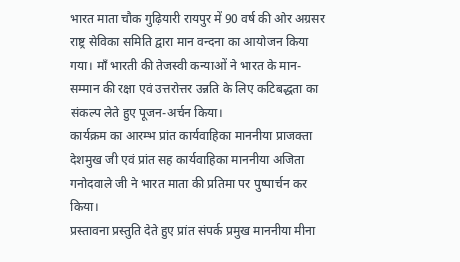भारत माता चौक गुढ़ियारी रायपुर में 90 वर्ष की ओर अग्रसर राष्ट्र सेविका समिति द्वारा मान वन्दना का आयोजन किया गया। माँ भारती की तेजस्वी कन्याओं ने भारत के मान-सम्मान की रक्षा एवं उत्तरोत्तर उन्नति के लिए कटिबद्धता का संकल्प लेते हुए पूजन-अर्चन किया।
कार्यक्रम का आरम्भ प्रांत कार्यवाहिका माननीया प्राजक्ता देशमुख जी एवं प्रांत सह कार्यवाहिका माननीया अजिता गनोदवाले जी ने भारत माता की प्रतिमा पर पुष्पार्चन कर किया।
प्रस्तावना प्रस्तुति देते हुए प्रांत संपर्क प्रमुख माननीया मीना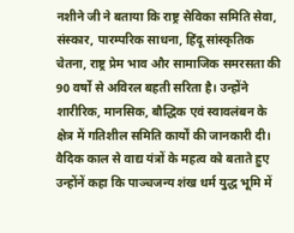नशीने जी ने बताया कि राष्ट्र सेविका समिति सेवा, संस्कार, पारम्परिक साधना, हिंदू सांस्कृतिक चेतना, राष्ट्र प्रेम भाव और सामाजिक समरसता की 90 वर्षो से अविरल बहती सरिता है। उन्होंने शारीरिक, मानसिक, बौद्धिक एवं स्वावलंबन के क्षेत्र में गतिशील समिति कार्यों की जानकारी दी। वैदिक काल से वाद्य यंत्रों के महत्व को बताते हुए उन्होंनें कहा कि पाञ्चजन्य शंख धर्म युद्ध भूमि में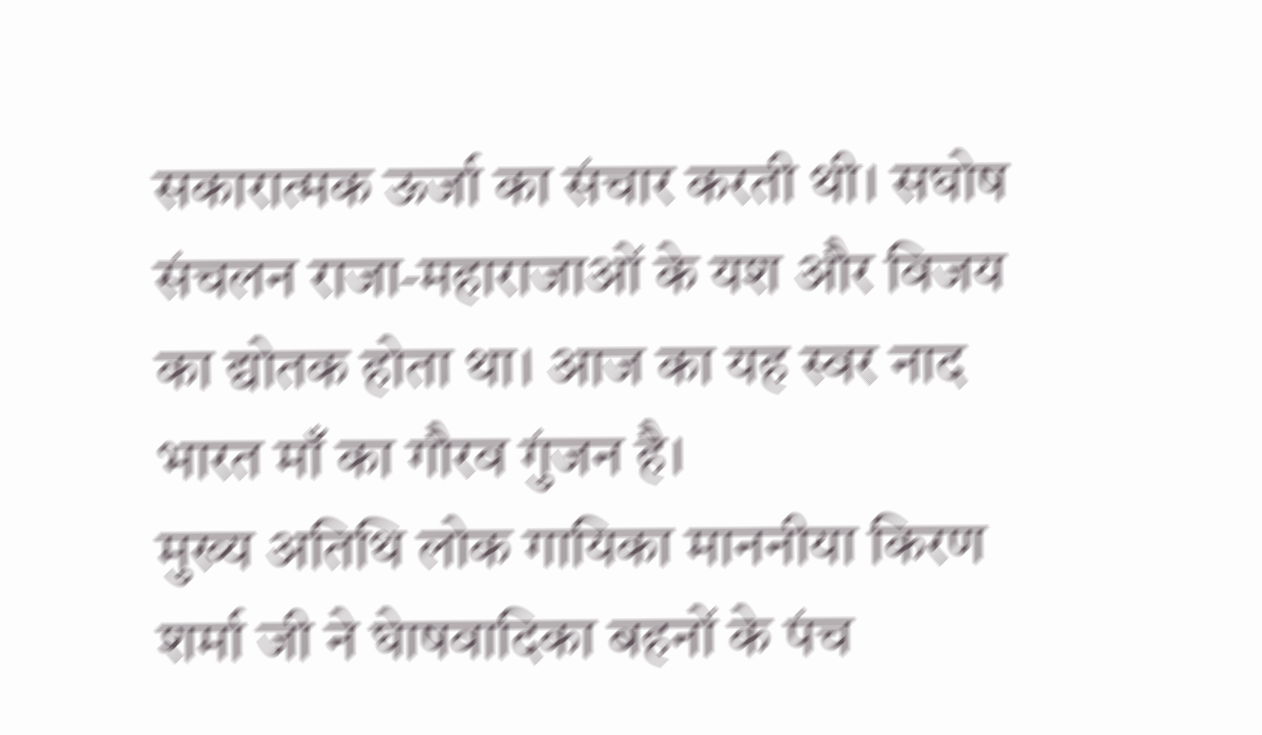सकारात्मक ऊर्जा का संचार करती थी। सघोष संचलन राजा-महाराजाओं के यश और विजय का द्योतक होता था। आज का यह स्वर नाद भारत माँ का गौरव गुंजन है।
मुख्य अतिथि लोक गायिका माननीया किरण शर्मा जी ने घेाषवादिका बहनों के पंच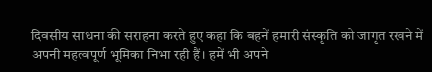दिवसीय साधना की सराहना करते हुए कहा कि बहनें हमारी संस्कृति को जागृत रखने में अपनी महत्वपूर्ण भूमिका निभा रही हैं। हमें भी अपने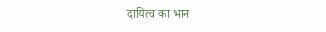दायित्व का भान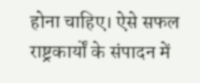होना चाहिए। ऐसे सफल राष्ट्रकार्यों के संपादन में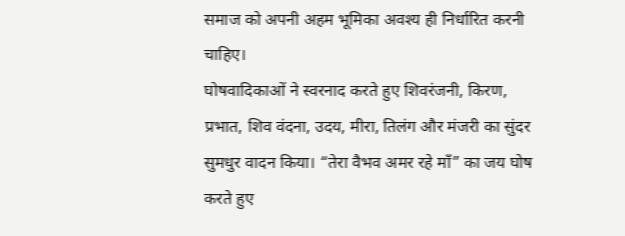समाज को अपनी अहम भूमिका अवश्य ही निर्धारित करनी चाहिए।
घोषवादिकाओं ने स्वरनाद करते हुए शिवरंजनी, किरण, प्रभात, शिव वंदना, उदय, मीरा, तिलंग और मंजरी का सुंदर सुमधुर वादन किया। “तेरा वैभव अमर रहे माँ” का जय घोष करते हुए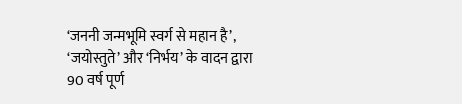‘जननी जन्मभूमि स्वर्ग से महान है’, ‘जयोस्तुते’ और ‘निर्भय’ के वादन द्वारा 90 वर्ष पूर्ण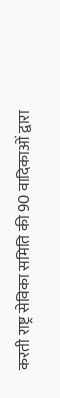करती राष्ट्र सेविका समिति की 90 वादिकाओं द्वारा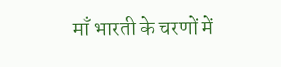माँ भारती के चरणों में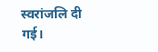स्वरांजलि दी गई।